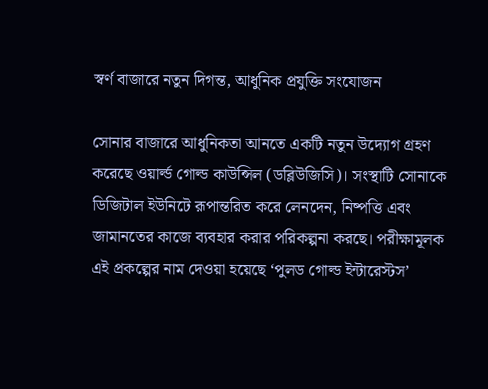স্বর্ণ বাজারে নতুন দিগন্ত, আধুনিক প্রযুক্তি সংযোজন

সোনার বাজারে আধুনিকতা আনতে একটি নতুন উদ্যোগ গ্রহণ করেছে ওয়ার্ল্ড গোল্ড কাউন্সিল (ডব্লিউজিসি)। সংস্থাটি সোনাকে ডিজিটাল ইউনিটে রূপান্তরিত করে লেনদেন, নিষ্পত্তি এবং জামানতের কাজে ব্যবহার করার পরিকল্পনা করছে। পরীক্ষামূলক এই প্রকল্পের নাম দেওয়া হয়েছে ‘পুলড গোল্ড ইন্টারেস্টস’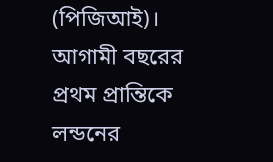(পিজিআই)। আগামী বছরের প্রথম প্রান্তিকে লন্ডনের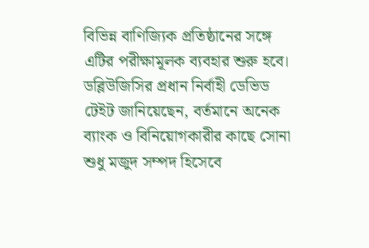বিভিন্ন বাণিজ্যিক প্রতিষ্ঠানের সঙ্গে এটির পরীক্ষামূলক ব্যবহার শুরু হবে।
ডব্লিউজিসির প্রধান নির্বাহী ডেভিড টেইট জানিয়েছেন, বর্তমানে অনেক ব্যাংক ও বিনিয়োগকারীর কাছে সোনা শুধু মজুদ সম্পদ হিসেবে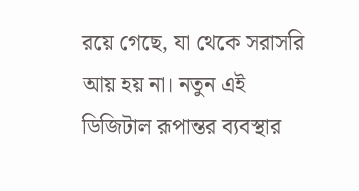রয়ে গেছে, যা থেকে সরাসরি আয় হয় না। নতুন এই ডিজিটাল রূপান্তর ব্যবস্থার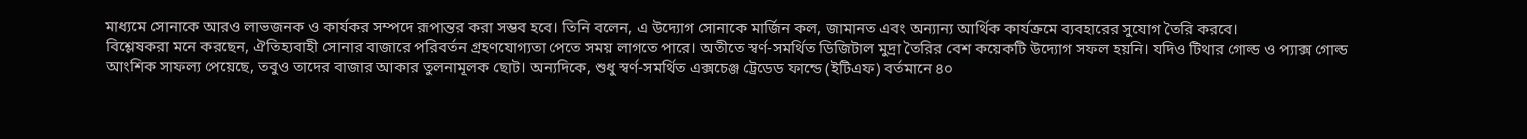মাধ্যমে সোনাকে আরও লাভজনক ও কার্যকর সম্পদে রূপান্তর করা সম্ভব হবে। তিনি বলেন, এ উদ্যোগ সোনাকে মার্জিন কল, জামানত এবং অন্যান্য আর্থিক কার্যক্রমে ব্যবহারের সুযোগ তৈরি করবে।
বিশ্লেষকরা মনে করছেন, ঐতিহ্যবাহী সোনার বাজারে পরিবর্তন গ্রহণযোগ্যতা পেতে সময় লাগতে পারে। অতীতে স্বর্ণ-সমর্থিত ডিজিটাল মুদ্রা তৈরির বেশ কয়েকটি উদ্যোগ সফল হয়নি। যদিও টিথার গোল্ড ও প্যাক্স গোল্ড আংশিক সাফল্য পেয়েছে, তবুও তাদের বাজার আকার তুলনামূলক ছোট। অন্যদিকে, শুধু স্বর্ণ-সমর্থিত এক্সচেঞ্জ ট্রেডেড ফান্ডে (ইটিএফ) বর্তমানে ৪০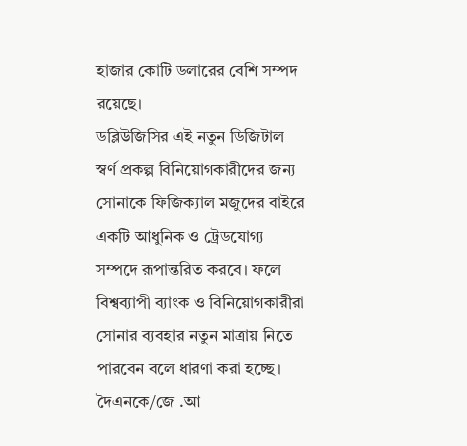হাজার কোটি ডলারের বেশি সম্পদ রয়েছে।
ডব্লিউজিসির এই নতুন ডিজিটাল স্বর্ণ প্রকল্প বিনিয়োগকারীদের জন্য সোনাকে ফিজিক্যাল মজুদের বাইরে একটি আধুনিক ও ট্রেডযোগ্য সম্পদে রূপান্তরিত করবে। ফলে বিশ্বব্যাপী ব্যাংক ও বিনিয়োগকারীরা সোনার ব্যবহার নতুন মাত্রায় নিতে পারবেন বলে ধারণা করা হচ্ছে।
দৈএনকে/জে .আ